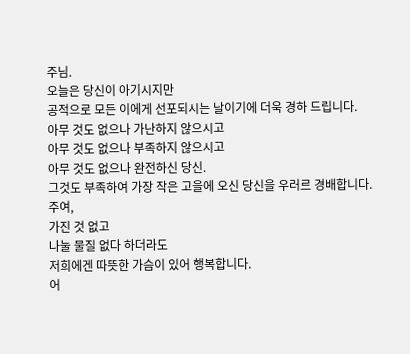주님.
오늘은 당신이 아기시지만
공적으로 모든 이에게 선포되시는 날이기에 더욱 경하 드립니다.
아무 것도 없으나 가난하지 않으시고
아무 것도 없으나 부족하지 않으시고
아무 것도 없으나 완전하신 당신.
그것도 부족하여 가장 작은 고을에 오신 당신을 우러르 경배합니다.
주여,
가진 것 없고
나눌 물질 없다 하더라도
저희에겐 따뜻한 가슴이 있어 행복합니다.
어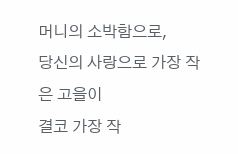머니의 소박함으로,
당신의 사랑으로 가장 작은 고을이
결코 가장 작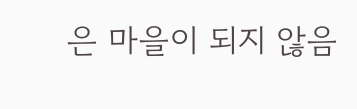은 마을이 되지 않음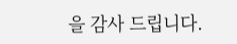을 감사 드립니다.